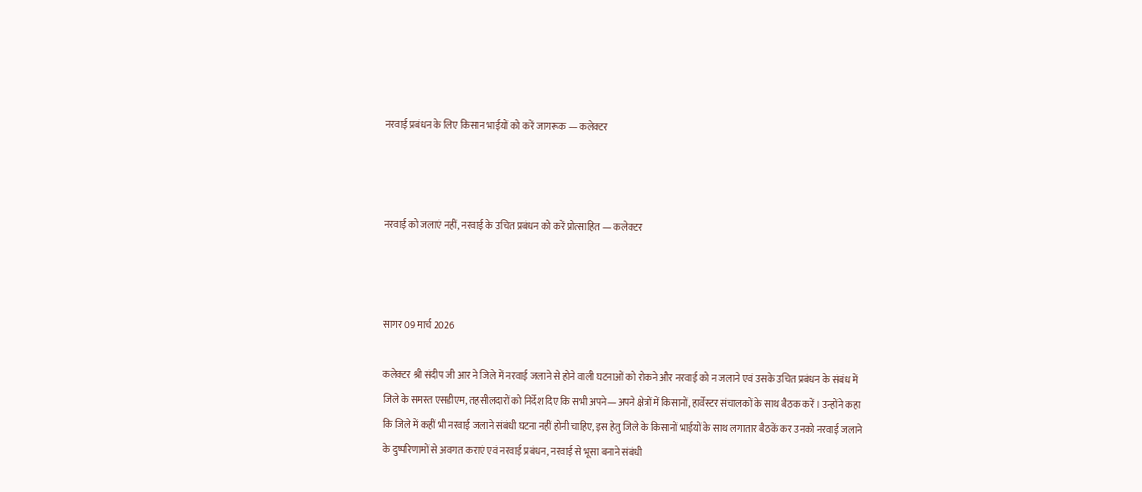नरवाई प्रबंधन के लिए किसान भाईयों को करें जागरूक — कलेक्टर



नरवाई को जलाएं नहीं, नरवाई के उचित प्रबंधन को करें प्रोत्साहित — कलेक्टर



सागर 09 मार्च 2026

कलेक्टर श्री संदीप जी आर ने जिले में नरवाई जलाने से होने वाली घटनाओं को रोकने और नरवाई को न जलाने एवं उसके उचित प्रबंधन के संबंध में जिले के समस्त एसडीएम, तहसीलदारों को निर्देश दिए कि सभी अपने—अपने क्षेत्रों में किसानों, हार्वेस्टर संचालकों के साथ बैठक करें। उन्होंने कहा कि जिले में कहीं भी नरवाई जलाने संबंधी घटना नहीं होनी चाहिए, इस हेतु जिले के किसानों भाईयों के साथ लगातार बैठकें कर उनको नरवाई जलाने के दुष्परिणामों से अवगत कराएं एवं नरवाई प्रबंधन, नरवाई से भूसा बनाने संबंधी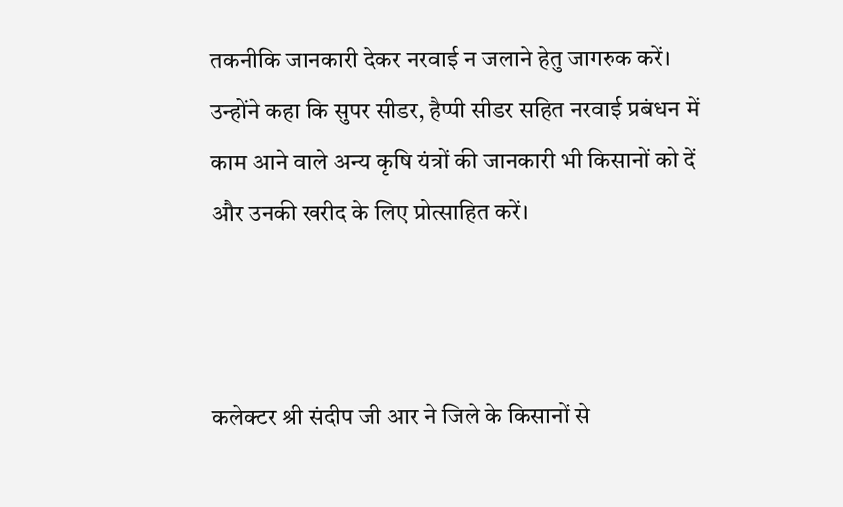तकनीकि जानकारी देकर नरवाई न जलाने हेतु जागरुक करें। उन्होंने कहा कि सुपर सीडर, हैप्पी सीडर सहित नरवाई प्रबंधन में काम आने वाले अन्य कृषि यंत्रों की जानकारी भी किसानों को दें और उनकी खरीद के लिए प्रोत्साहित करें।



कलेक्टर श्री संदीप जी आर ने जिले के किसानों से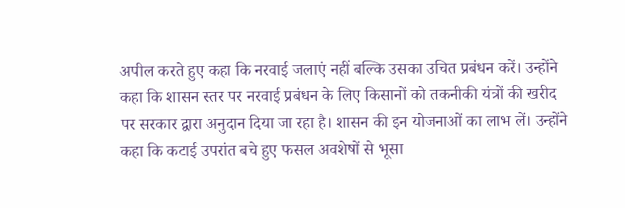अपील करते हुए कहा कि नरवाई जलाएं नहीं बल्कि उसका उचित प्रबंधन करें। उन्होंने कहा कि शासन स्तर पर नरवाई प्रबंधन के लिए किसानों को तकनीकी यंत्रों की खरीद पर सरकार द्वारा अनुदान दिया जा रहा है। शासन की इन योजनाओं का लाभ लें। उन्होंने कहा कि कटाई उपरांत बचे हुए फसल अवशेषों से भूसा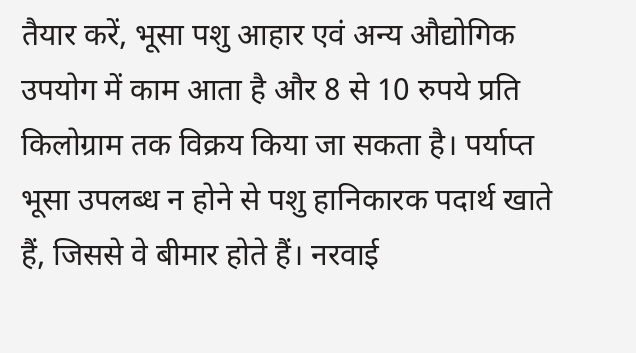तैयार करें, भूसा पशु आहार एवं अन्य औद्योगिक उपयोग में काम आता है और 8 से 10 रुपये प्रति किलोग्राम तक विक्रय किया जा सकता है। पर्याप्त भूसा उपलब्ध न होने से पशु हानिकारक पदार्थ खाते हैं, जिससे वे बीमार होते हैं। नरवाई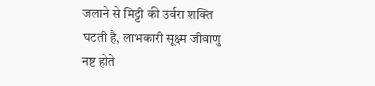जलाने से मिट्टी की उर्वरा शक्ति घटती है, लाभकारी सूक्ष्म जीवाणु नष्ट होते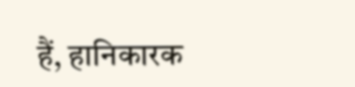हैं, हानिकारक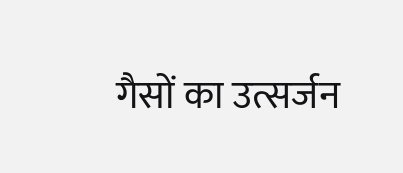गैसों का उत्सर्जन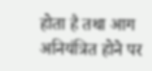होता है तथा आग अनियंत्रित होने पर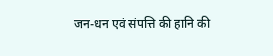जन-धन एवं संपत्ति की हानि की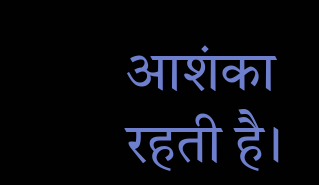आशंका रहती है।